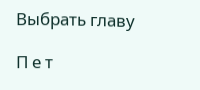Выбрать главу

П е т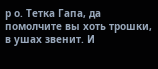р о. Тетка Гапа, да помолчите вы хоть трошки, в ушах звенит. И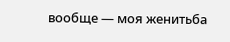вообще — моя женитьба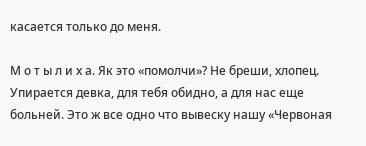касается только до меня.

М о т ы л и х а. Як это «помолчи»? Не бреши, хлопец. Упирается девка, для тебя обидно, а для нас еще больней. Это ж все одно что вывеску нашу «Червоная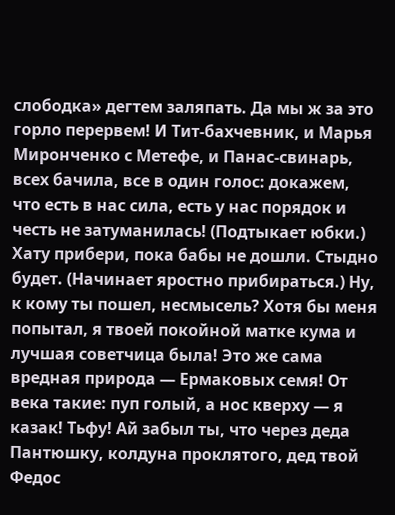слободка» дегтем заляпать. Да мы ж за это горло перервем! И Тит-бахчевник, и Марья Миронченко с Метефе, и Панас-свинарь, всех бачила, все в один голос: докажем, что есть в нас сила, есть у нас порядок и честь не затуманилась! (Подтыкает юбки.) Хату прибери, пока бабы не дошли. Стыдно будет. (Начинает яростно прибираться.) Ну, к кому ты пошел, несмысель? Хотя бы меня попытал, я твоей покойной матке кума и лучшая советчица была! Это же сама вредная природа — Ермаковых семя! От века такие: пуп голый, а нос кверху — я казак! Тьфу! Ай забыл ты, что через деда Пантюшку, колдуна проклятого, дед твой Федос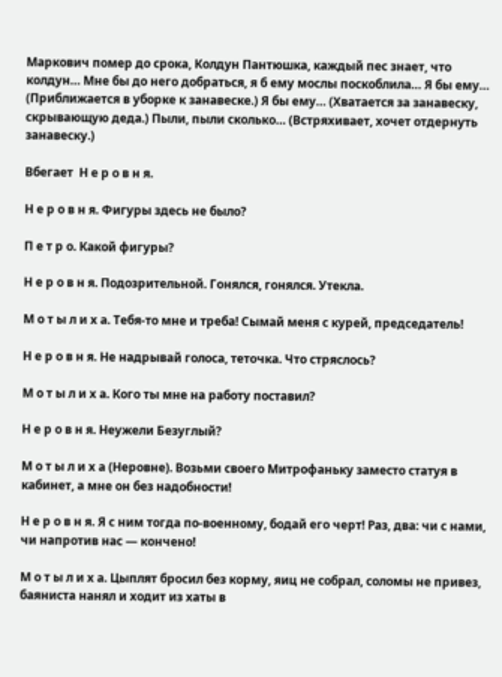Маркович помер до срока, Колдун Пантюшка, каждый пес знает, что колдун… Мне бы до него добраться, я б ему мослы поскоблила… Я бы ему… (Приближается в уборке к занавеске.) Я бы ему… (Хватается за занавеску, скрывающую деда.) Пыли, пыли сколько… (Встряхивает, хочет отдернуть занавеску.)

Вбегает  Н е р о в н я.

Н е р о в н я. Фигуры здесь не было?

П е т р о. Какой фигуры?

Н е р о в н я. Подозрительной. Гонялся, гонялся. Утекла.

М о т ы л и х а. Тебя-то мне и треба! Сымай меня с курей, председатель!

Н е р о в н я. Не надрывай голоса, теточка. Что стряслось?

М о т ы л и х а. Кого ты мне на работу поставил?

Н е р о в н я. Неужели Безуглый?

М о т ы л и х а (Неровне). Возьми своего Митрофаньку заместо статуя в кабинет, а мне он без надобности!

Н е р о в н я. Я с ним тогда по-военному, бодай его черт! Раз, два: чи с нами, чи напротив нас — кончено!

М о т ы л и х а. Цыплят бросил без корму, яиц не собрал, соломы не привез, баяниста нанял и ходит из хаты в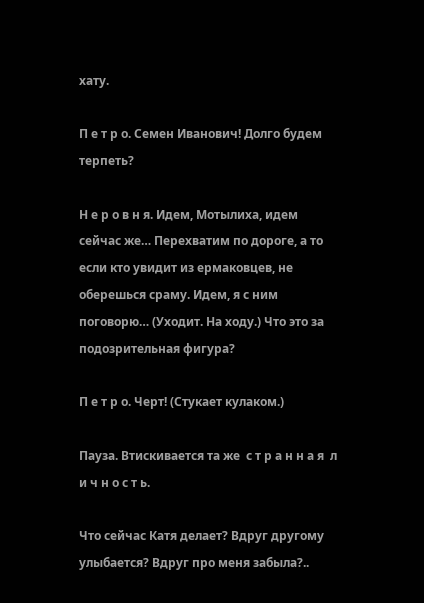хату.

П е т р о. Семен Иванович! Долго будем терпеть?

Н е р о в н я. Идем, Мотылиха, идем сейчас же… Перехватим по дороге, а то если кто увидит из ермаковцев, не оберешься сраму. Идем, я с ним поговорю… (Уходит. На ходу.) Что это за подозрительная фигура?

П е т р о. Черт! (Стукает кулаком.)

Пауза. Втискивается та же  с т р а н н а я  л и ч н о с т ь.

Что сейчас Катя делает? Вдруг другому улыбается? Вдруг про меня забыла?..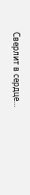Сверлит в сердце…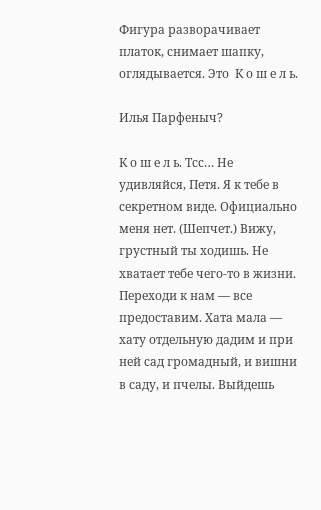Фигура разворачивает платок, снимает шапку, оглядывается. Это  К о ш е л ь.

Илья Парфеныч?

К о ш е л ь. Тсс… Не удивляйся, Петя. Я к тебе в секретном виде. Официально меня нет. (Шепчет.) Вижу, грустный ты ходишь. Не хватает тебе чего-то в жизни. Переходи к нам — все предоставим. Хата мала — хату отдельную дадим и при ней сад громадный, и вишни в саду, и пчелы. Выйдешь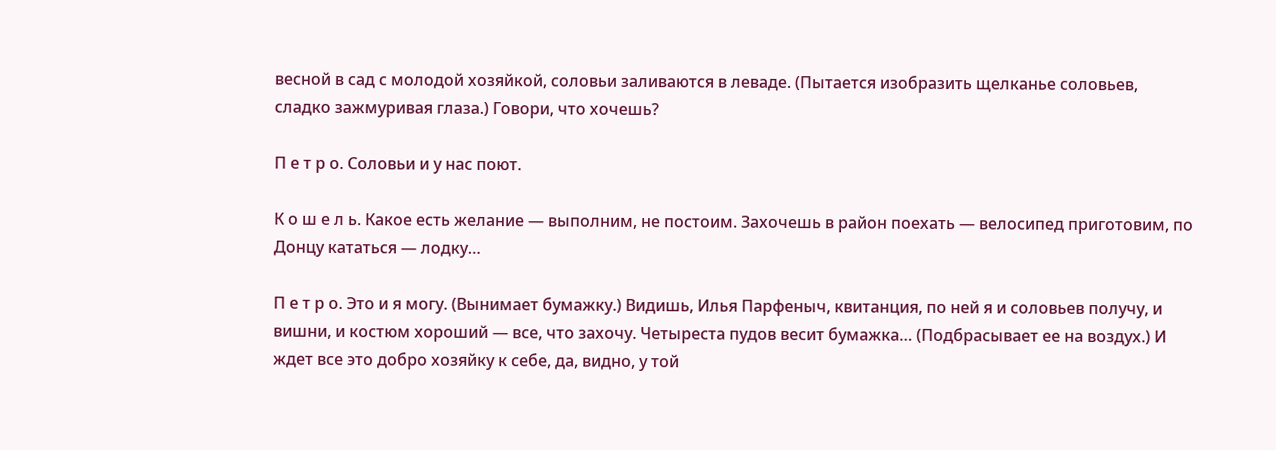весной в сад с молодой хозяйкой, соловьи заливаются в леваде. (Пытается изобразить щелканье соловьев, сладко зажмуривая глаза.) Говори, что хочешь?

П е т р о. Соловьи и у нас поют.

К о ш е л ь. Какое есть желание — выполним, не постоим. Захочешь в район поехать — велосипед приготовим, по Донцу кататься — лодку…

П е т р о. Это и я могу. (Вынимает бумажку.) Видишь, Илья Парфеныч, квитанция, по ней я и соловьев получу, и вишни, и костюм хороший — все, что захочу. Четыреста пудов весит бумажка… (Подбрасывает ее на воздух.) И ждет все это добро хозяйку к себе, да, видно, у той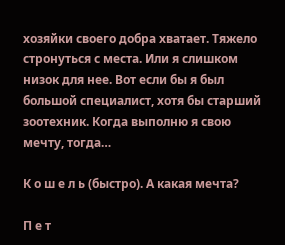хозяйки своего добра хватает. Тяжело стронуться с места. Или я слишком низок для нее. Вот если бы я был большой специалист, хотя бы старший зоотехник. Когда выполню я свою мечту, тогда…

К о ш е л ь (быстро). А какая мечта?

П е т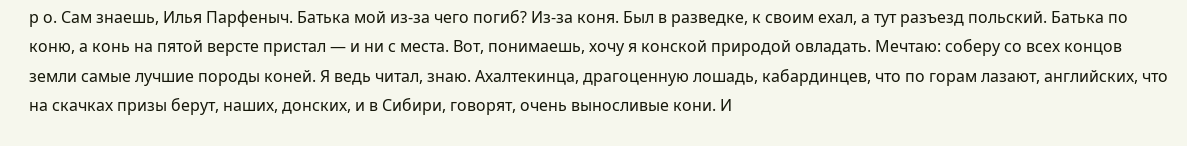р о. Сам знаешь, Илья Парфеныч. Батька мой из-за чего погиб? Из-за коня. Был в разведке, к своим ехал, а тут разъезд польский. Батька по коню, а конь на пятой версте пристал — и ни с места. Вот, понимаешь, хочу я конской природой овладать. Мечтаю: соберу со всех концов земли самые лучшие породы коней. Я ведь читал, знаю. Ахалтекинца, драгоценную лошадь, кабардинцев, что по горам лазают, английских, что на скачках призы берут, наших, донских, и в Сибири, говорят, очень выносливые кони. И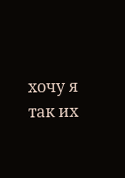хочу я так их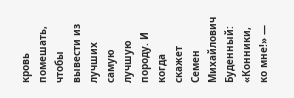кровь помешать, чтобы вывести из лучших самую лучшую породу. И когда скажет Семен Михайлович Буденный: «Конники, ко мне!» —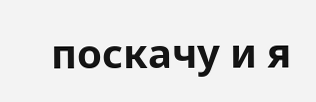поскачу и я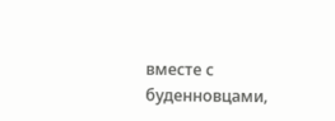вместе с буденновцами,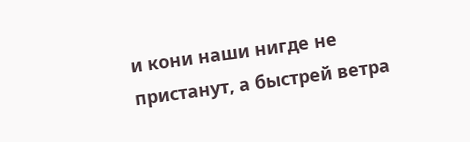и кони наши нигде не пристанут, а быстрей ветра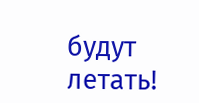будут летать!